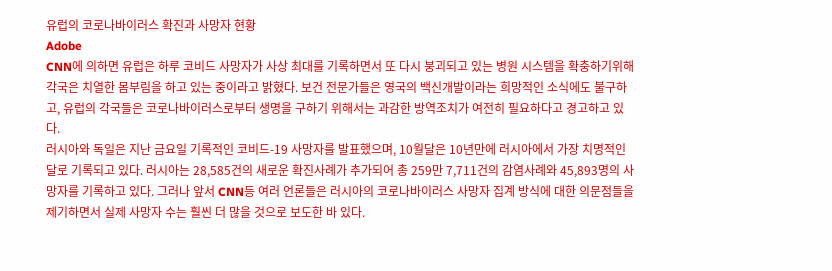유럽의 코로나바이러스 확진과 사망자 현황
Adobe
CNN에 의하면 유럽은 하루 코비드 사망자가 사상 최대를 기록하면서 또 다시 붕괴되고 있는 병원 시스템을 확충하기위해 각국은 치열한 몸부림을 하고 있는 중이라고 밝혔다. 보건 전문가들은 영국의 백신개발이라는 희망적인 소식에도 불구하고, 유럽의 각국들은 코로나바이러스로부터 생명을 구하기 위해서는 과감한 방역조치가 여전히 필요하다고 경고하고 있다.
러시아와 독일은 지난 금요일 기록적인 코비드-19 사망자를 발표했으며, 10월달은 10년만에 러시아에서 가장 치명적인 달로 기록되고 있다. 러시아는 28,585건의 새로운 확진사례가 추가되어 총 259만 7,711건의 감염사례와 45,893명의 사망자를 기록하고 있다. 그러나 앞서 CNN등 여러 언론들은 러시아의 코로나바이러스 사망자 집계 방식에 대한 의문점들을 제기하면서 실제 사망자 수는 훨씬 더 많을 것으로 보도한 바 있다.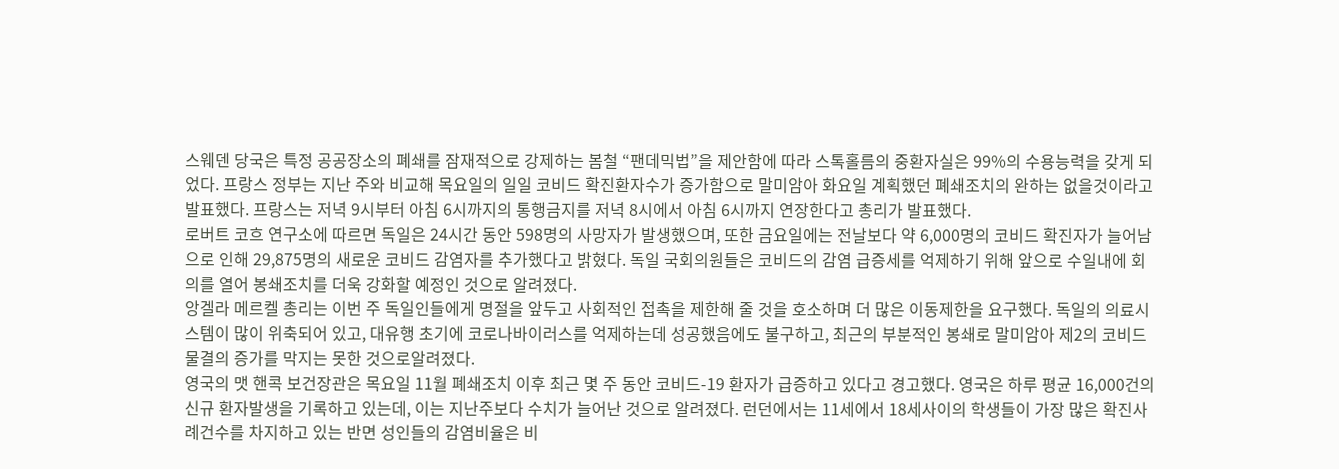스웨덴 당국은 특정 공공장소의 폐쇄를 잠재적으로 강제하는 봄철 “팬데믹법”을 제안함에 따라 스톡홀름의 중환자실은 99%의 수용능력을 갖게 되었다. 프랑스 정부는 지난 주와 비교해 목요일의 일일 코비드 확진환자수가 증가함으로 말미암아 화요일 계획했던 폐쇄조치의 완하는 없을것이라고 발표했다. 프랑스는 저녁 9시부터 아침 6시까지의 통행금지를 저녁 8시에서 아침 6시까지 연장한다고 총리가 발표했다.
로버트 코흐 연구소에 따르면 독일은 24시간 동안 598명의 사망자가 발생했으며, 또한 금요일에는 전날보다 약 6,000명의 코비드 확진자가 늘어남으로 인해 29,875명의 새로운 코비드 감염자를 추가했다고 밝혔다. 독일 국회의원들은 코비드의 감염 급증세를 억제하기 위해 앞으로 수일내에 회의를 열어 봉쇄조치를 더욱 강화할 예정인 것으로 알려졌다.
앙겔라 메르켈 총리는 이번 주 독일인들에게 명절을 앞두고 사회적인 접촉을 제한해 줄 것을 호소하며 더 많은 이동제한을 요구했다. 독일의 의료시스템이 많이 위축되어 있고, 대유행 초기에 코로나바이러스를 억제하는데 성공했음에도 불구하고, 최근의 부분적인 봉쇄로 말미암아 제2의 코비드 물결의 증가를 막지는 못한 것으로알려졌다.
영국의 맷 핸콕 보건장관은 목요일 11월 폐쇄조치 이후 최근 몇 주 동안 코비드-19 환자가 급증하고 있다고 경고했다. 영국은 하루 평균 16,000건의 신규 환자발생을 기록하고 있는데, 이는 지난주보다 수치가 늘어난 것으로 알려졌다. 런던에서는 11세에서 18세사이의 학생들이 가장 많은 확진사례건수를 차지하고 있는 반면 성인들의 감염비율은 비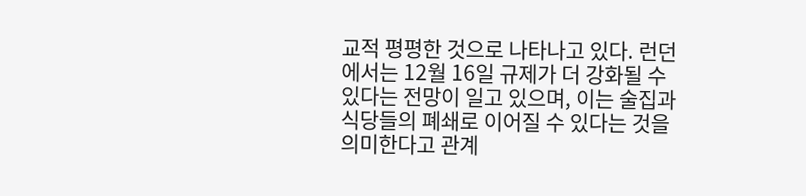교적 평평한 것으로 나타나고 있다. 런던에서는 12월 16일 규제가 더 강화될 수 있다는 전망이 일고 있으며, 이는 술집과 식당들의 폐쇄로 이어질 수 있다는 것을 의미한다고 관계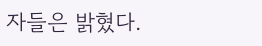자들은 밝혔다.